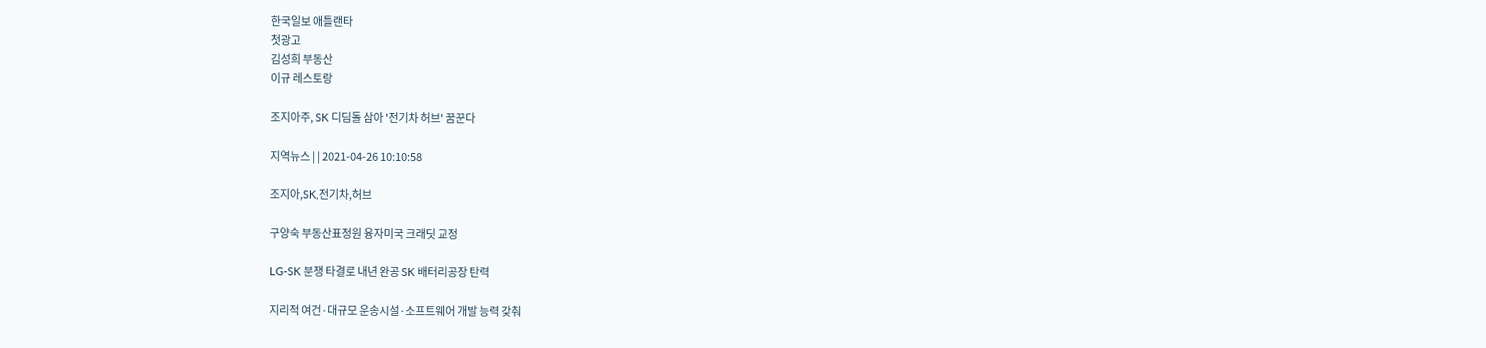한국일보 애틀랜타
첫광고
김성희 부동산
이규 레스토랑

조지아주, SK 디딤돌 삼아 '전기차 허브' 꿈꾼다

지역뉴스 | | 2021-04-26 10:10:58

조지아,SK,전기차,허브

구양숙 부동산표정원 융자미국 크래딧 교정

LG-SK 분쟁 타결로 내년 완공 SK 배터리공장 탄력

지리적 여건·대규모 운송시설·소프트웨어 개발 능력 갖춰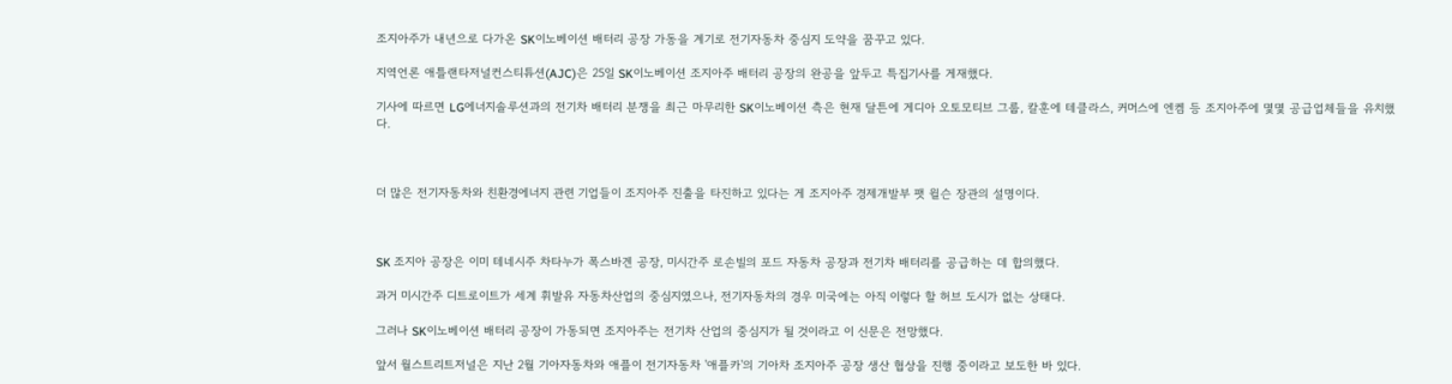조지아주가 내년으로 다가온 SK이노베이션 배터리 공장 가동을 계기로 전기자동차 중심지 도약을 꿈꾸고 있다.

지역언론 애틀랜타저널컨스티튜션(AJC)은 25일 SK이노베이션 조지아주 배터리 공장의 완공을 앞두고 특집기사를 게재했다.

기사에 따르면 LG에너지솔루션과의 전기차 배터리 분쟁을 최근 마무리한 SK이노베이션 측은 현재 달튼에 게디아 오토모티브 그룹, 칼훈에 테클라스, 커머스에 엔켐 등 조지아주에 몇몇 공급업체들을 유치했다.



더 많은 전기자동차와 친환경에너지 관련 기업들이 조지아주 진출을 타진하고 있다는 게 조지아주 경제개발부 팻 윌슨 장관의 설명이다.



SK 조지아 공장은 이미 테네시주 차타누가 폭스바겐 공장, 미시간주 로손빌의 포드 자동차 공장과 전기차 배터리를 공급하는 데 합의했다.

과거 미시간주 디트로이트가 세계 휘발유 자동차산업의 중심지였으나, 전기자동차의 경우 미국에는 아직 이렇다 할 허브 도시가 없는 상태다.

그러나 SK이노베이션 배터리 공장이 가동되면 조지아주는 전기차 산업의 중심지가 될 것이라고 이 신문은 전망했다.

앞서 월스트리트저널은 지난 2월 기아자동차와 애플이 전기자동차 '애플카'의 기아차 조지아주 공장 생산 협상을 진행 중이라고 보도한 바 있다.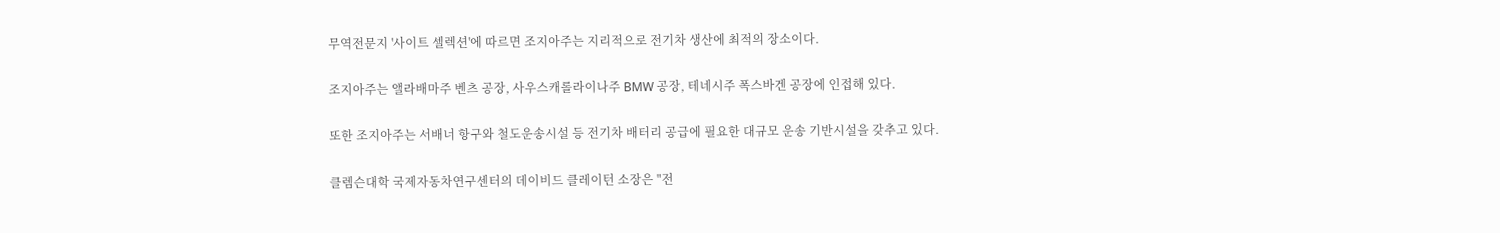무역전문지 '사이트 셀렉션'에 따르면 조지아주는 지리적으로 전기차 생산에 최적의 장소이다.

조지아주는 앨라배마주 벤츠 공장, 사우스캐롤라이나주 BMW 공장, 테네시주 폭스바겐 공장에 인접해 있다.

또한 조지아주는 서배너 항구와 철도운송시설 등 전기차 배터리 공급에 필요한 대규모 운송 기반시설을 갖추고 있다.

클렘슨대학 국제자동차연구센터의 데이비드 클레이턴 소장은 "전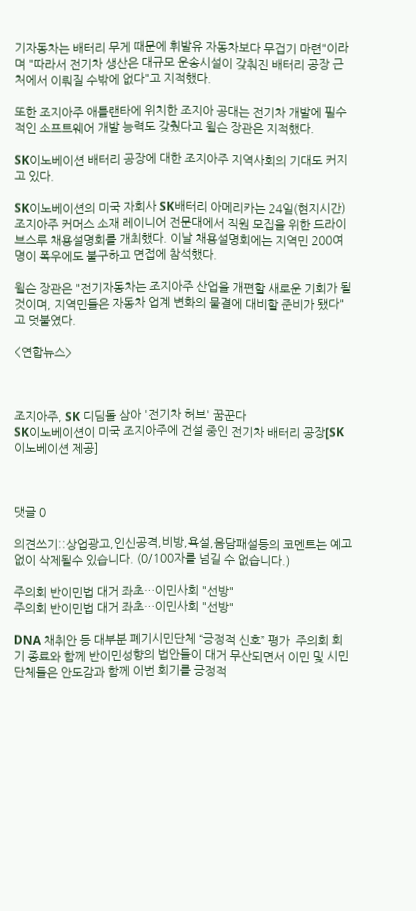기자동차는 배터리 무게 때문에 휘발유 자동차보다 무겁기 마련"이라며 "따라서 전기차 생산은 대규모 운송시설이 갖춰진 배터리 공장 근처에서 이뤄질 수밖에 없다"고 지적했다.

또한 조지아주 애틀랜타에 위치한 조지아 공대는 전기차 개발에 필수적인 소프트웨어 개발 능력도 갖췄다고 윌슨 장관은 지적했다.

SK이노베이션 배터리 공장에 대한 조지아주 지역사회의 기대도 커지고 있다.

SK이노베이션의 미국 자회사 SK배터리 아메리카는 24일(현지시간) 조지아주 커머스 소재 레이니어 전문대에서 직원 모집을 위한 드라이브스루 채용설명회를 개최했다. 이날 채용설명회에는 지역민 200여 명이 폭우에도 불구하고 면접에 참석했다.

윌슨 장관은 "전기자동차는 조지아주 산업을 개편할 새로운 기회가 될 것이며, 지역민들은 자동차 업계 변화의 물결에 대비할 준비가 됐다"고 덧붙였다.

<연합뉴스>



조지아주, SK 디딤돌 삼아 '전기차 허브' 꿈꾼다
SK이노베이션이 미국 조지아주에 건설 중인 전기차 배터리 공장[SK이노베이션 제공]



댓글 0

의견쓰기::상업광고,인신공격,비방,욕설,음담패설등의 코멘트는 예고없이 삭제될수 있습니다. (0/100자를 넘길 수 없습니다.)

주의회 반이민법 대거 좌초…이민사회 "선방"
주의회 반이민법 대거 좌초…이민사회 "선방"

DNA 채취안 등 대부분 폐기시민단체 “긍정적 신호” 평가  주의회 회기 종료와 함께 반이민성향의 법안들이 대거 무산되면서 이민 및 시민단체들은 안도감과 함께 이번 회기를 긍정적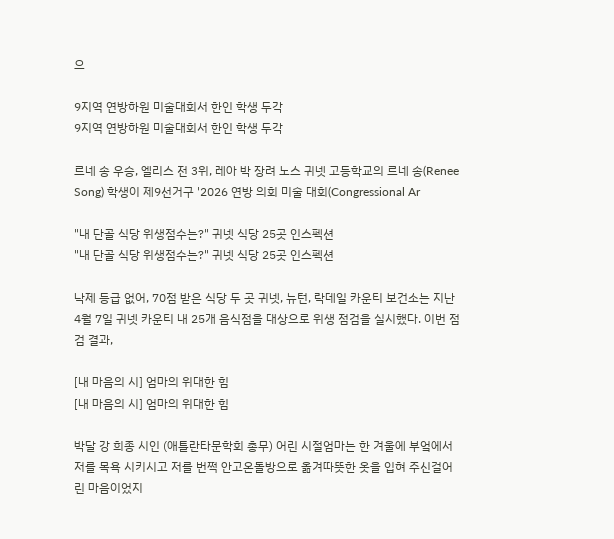으

9지역 연방하원 미술대회서 한인 학생 두각
9지역 연방하원 미술대회서 한인 학생 두각

르네 송 우승, 엘리스 전 3위, 레아 박 장려 노스 귀넷 고등학교의 르네 송(Renee Song) 학생이 제9선거구 '2026 연방 의회 미술 대회(Congressional Ar

"내 단골 식당 위생점수는?" 귀넷 식당 25곳 인스펙션
"내 단골 식당 위생점수는?" 귀넷 식당 25곳 인스펙션

낙제 등급 없어, 70점 받은 식당 두 곳 귀넷, 뉴턴, 락데일 카운티 보건소는 지난 4월 7일 귀넷 카운티 내 25개 음식점을 대상으로 위생 점검을 실시했다. 이번 점검 결과,

[내 마음의 시] 엄마의 위대한 힘
[내 마음의 시] 엄마의 위대한 힘

박달 강 희종 시인 (애틀란타문학회 총무) 어린 시절엄마는 한 겨울에 부엌에서저를 목욕 시키시고 저를 번쩍 안고온돌방으로 옮겨따뜻한 옷을 입혀 주신걸어린 마음이었지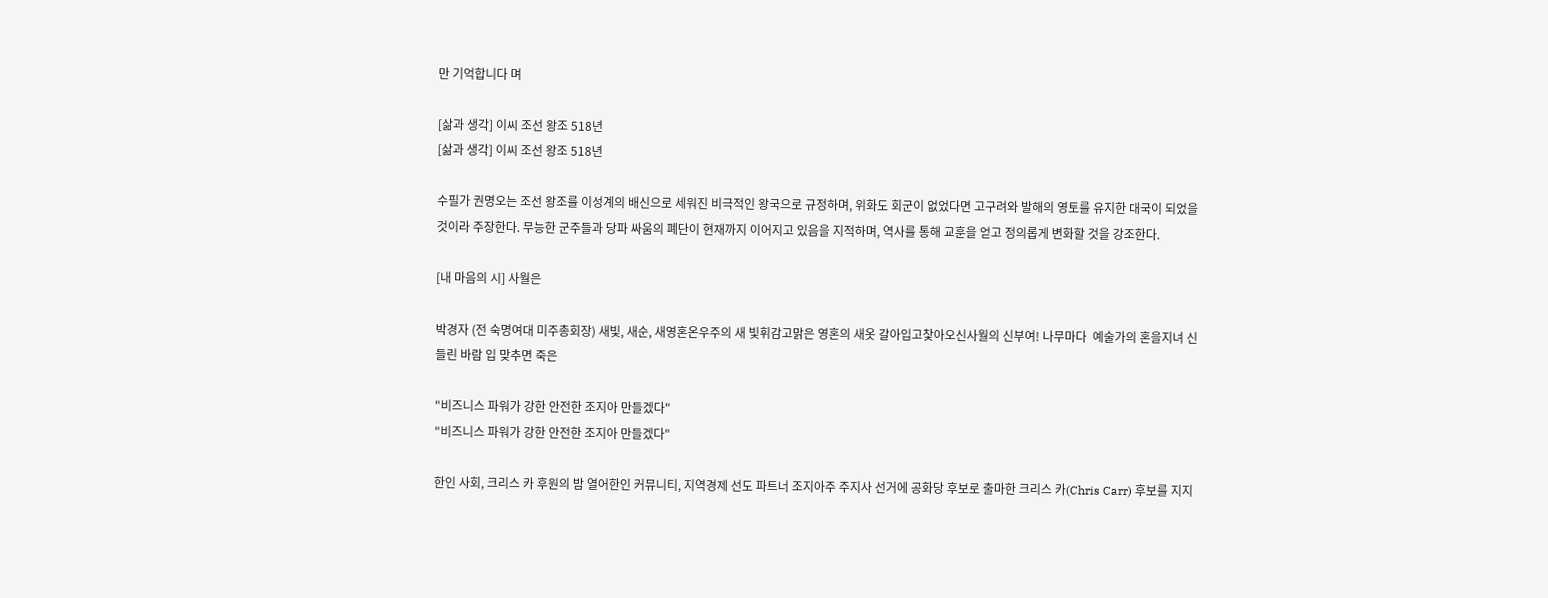만 기억합니다 며

[삶과 생각] 이씨 조선 왕조 518년
[삶과 생각] 이씨 조선 왕조 518년

수필가 권명오는 조선 왕조를 이성계의 배신으로 세워진 비극적인 왕국으로 규정하며, 위화도 회군이 없었다면 고구려와 발해의 영토를 유지한 대국이 되었을 것이라 주장한다. 무능한 군주들과 당파 싸움의 폐단이 현재까지 이어지고 있음을 지적하며, 역사를 통해 교훈을 얻고 정의롭게 변화할 것을 강조한다.

[내 마음의 시] 사월은

박경자 (전 숙명여대 미주총회장) 새빛, 새순, 새영혼온우주의 새 빛휘감고맑은 영혼의 새옷 갈아입고찿아오신사월의 신부여! 나무마다  예술가의 혼을지녀 신들린 바람 입 맞추면 죽은

"비즈니스 파워가 강한 안전한 조지아 만들겠다"
"비즈니스 파워가 강한 안전한 조지아 만들겠다"

한인 사회, 크리스 카 후원의 밤 열어한인 커뮤니티, 지역경제 선도 파트너 조지아주 주지사 선거에 공화당 후보로 출마한 크리스 카(Chris Carr) 후보를 지지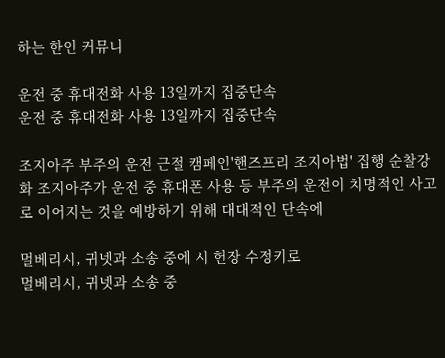하는 한인 커뮤니

운전 중 휴대전화 사용 13일까지 집중단속
운전 중 휴대전화 사용 13일까지 집중단속

조지아주 부주의 운전 근절 캠페인'핸즈프리 조지아법' 집행 순찰강화 조지아주가 운전 중 휴대폰 사용 등 부주의 운전이 치명적인 사고로 이어지는 것을 예방하기 위해 대대적인 단속에

멀베리시, 귀넷과 소송 중에 시 헌장 수정키로
멀베리시, 귀넷과 소송 중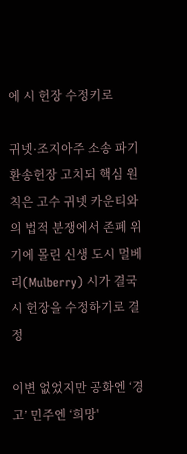에 시 헌장 수정키로

귀넷·조지아주 소송 파기 환송헌장 고치되 핵심 원칙은 고수 귀넷 카운티와의 법적 분쟁에서 존폐 위기에 몰린 신생 도시 멀베리(Mulberry) 시가 결국 시 헌장을 수정하기로 결정

이변 없었지만 공화엔 ‘경고’ 민주엔 ‘희망'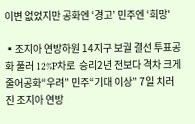이변 없었지만 공화엔 ‘경고’ 민주엔 ‘희망'

▪조지아 연방하원 14지구 보궐 결선 투표공화 풀러 12%P차로  승리2년 전보다 격차 크게 줄어공화“우려” 민주“기대 이상” 7일 치러진 조지아 연방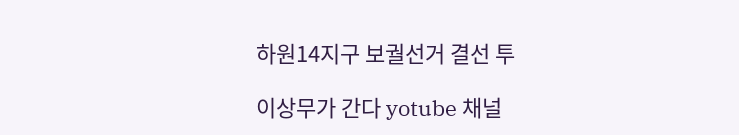하원14지구 보궐선거 결선 투

이상무가 간다 yotube 채널